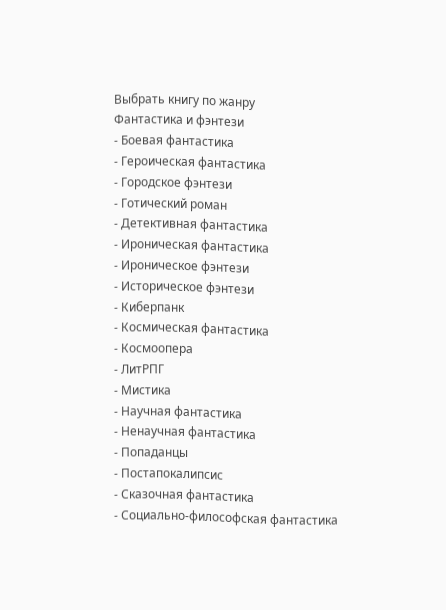Выбрать книгу по жанру
Фантастика и фэнтези
- Боевая фантастика
- Героическая фантастика
- Городское фэнтези
- Готический роман
- Детективная фантастика
- Ироническая фантастика
- Ироническое фэнтези
- Историческое фэнтези
- Киберпанк
- Космическая фантастика
- Космоопера
- ЛитРПГ
- Мистика
- Научная фантастика
- Ненаучная фантастика
- Попаданцы
- Постапокалипсис
- Сказочная фантастика
- Социально-философская фантастика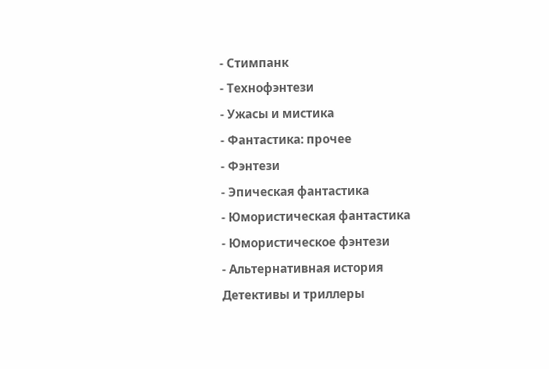- Стимпанк
- Технофэнтези
- Ужасы и мистика
- Фантастика: прочее
- Фэнтези
- Эпическая фантастика
- Юмористическая фантастика
- Юмористическое фэнтези
- Альтернативная история
Детективы и триллеры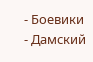- Боевики
- Дамский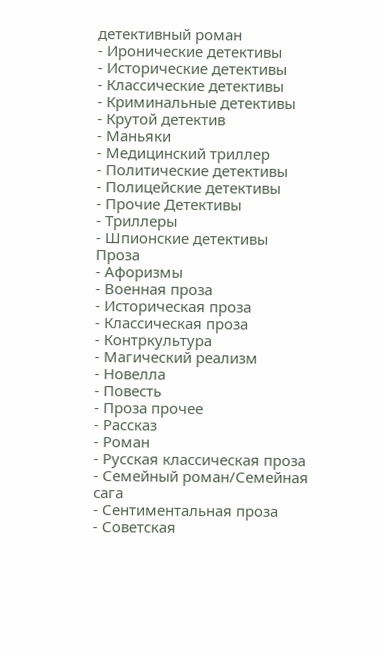детективный роман
- Иронические детективы
- Исторические детективы
- Классические детективы
- Криминальные детективы
- Крутой детектив
- Маньяки
- Медицинский триллер
- Политические детективы
- Полицейские детективы
- Прочие Детективы
- Триллеры
- Шпионские детективы
Проза
- Афоризмы
- Военная проза
- Историческая проза
- Классическая проза
- Контркультура
- Магический реализм
- Новелла
- Повесть
- Проза прочее
- Рассказ
- Роман
- Русская классическая проза
- Семейный роман/Семейная сага
- Сентиментальная проза
- Советская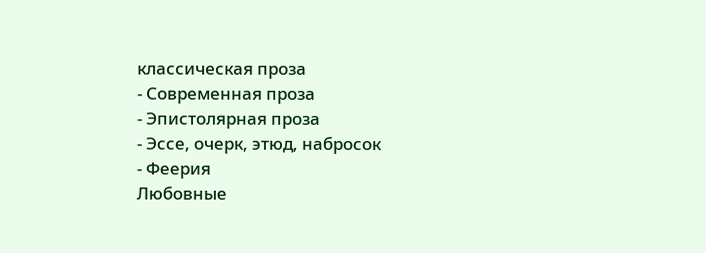классическая проза
- Современная проза
- Эпистолярная проза
- Эссе, очерк, этюд, набросок
- Феерия
Любовные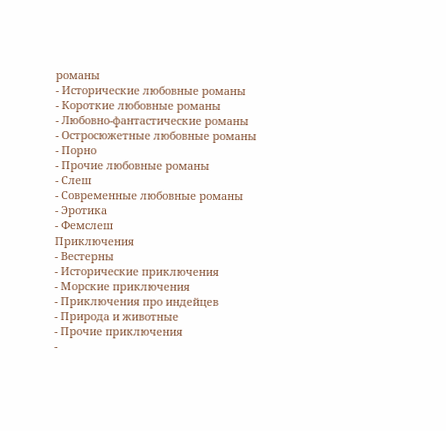романы
- Исторические любовные романы
- Короткие любовные романы
- Любовно-фантастические романы
- Остросюжетные любовные романы
- Порно
- Прочие любовные романы
- Слеш
- Современные любовные романы
- Эротика
- Фемслеш
Приключения
- Вестерны
- Исторические приключения
- Морские приключения
- Приключения про индейцев
- Природа и животные
- Прочие приключения
-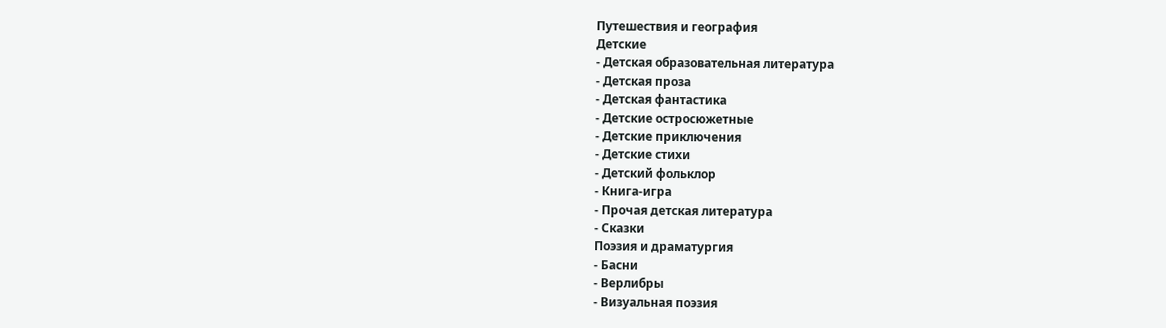Путешествия и география
Детские
- Детская образовательная литература
- Детская проза
- Детская фантастика
- Детские остросюжетные
- Детские приключения
- Детские стихи
- Детский фольклор
- Книга-игра
- Прочая детская литература
- Сказки
Поэзия и драматургия
- Басни
- Верлибры
- Визуальная поэзия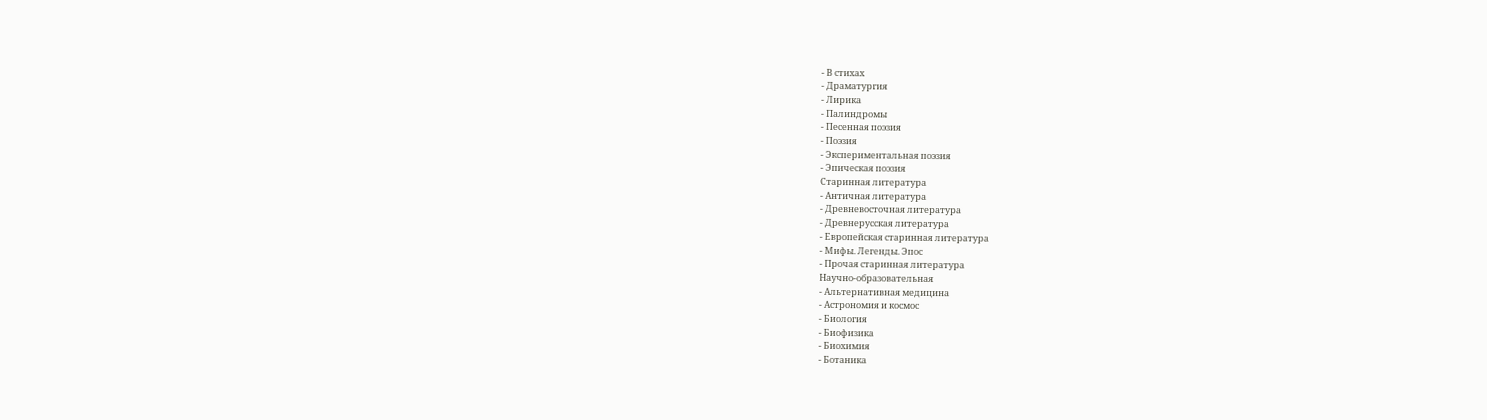- В стихах
- Драматургия
- Лирика
- Палиндромы
- Песенная поэзия
- Поэзия
- Экспериментальная поэзия
- Эпическая поэзия
Старинная литература
- Античная литература
- Древневосточная литература
- Древнерусская литература
- Европейская старинная литература
- Мифы. Легенды. Эпос
- Прочая старинная литература
Научно-образовательная
- Альтернативная медицина
- Астрономия и космос
- Биология
- Биофизика
- Биохимия
- Ботаника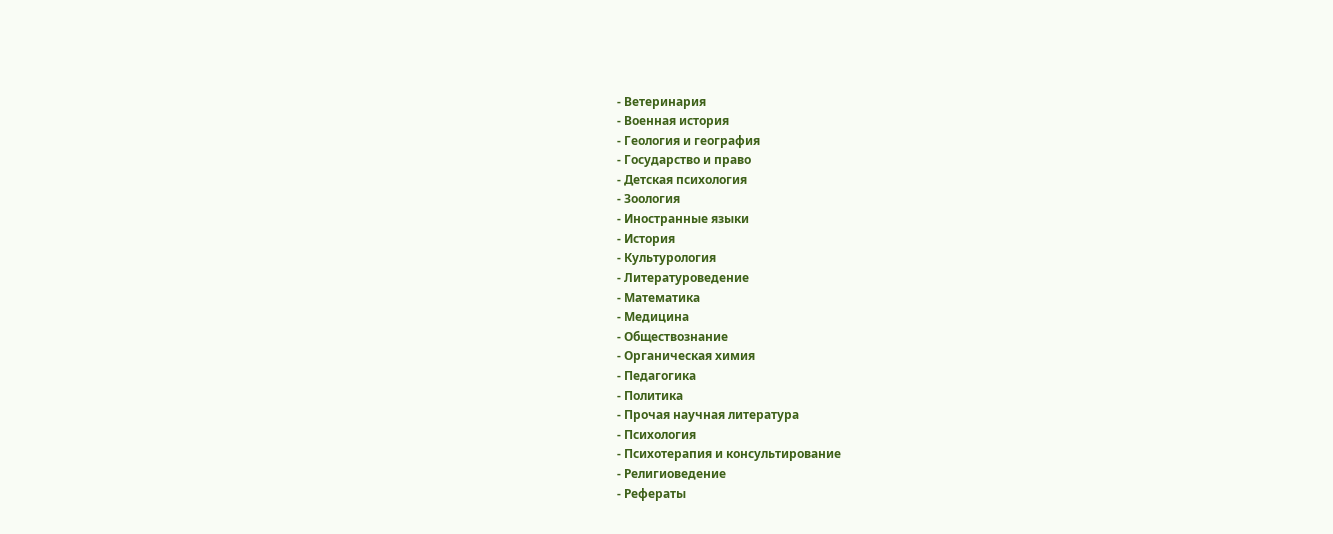- Ветеринария
- Военная история
- Геология и география
- Государство и право
- Детская психология
- Зоология
- Иностранные языки
- История
- Культурология
- Литературоведение
- Математика
- Медицина
- Обществознание
- Органическая химия
- Педагогика
- Политика
- Прочая научная литература
- Психология
- Психотерапия и консультирование
- Религиоведение
- Рефераты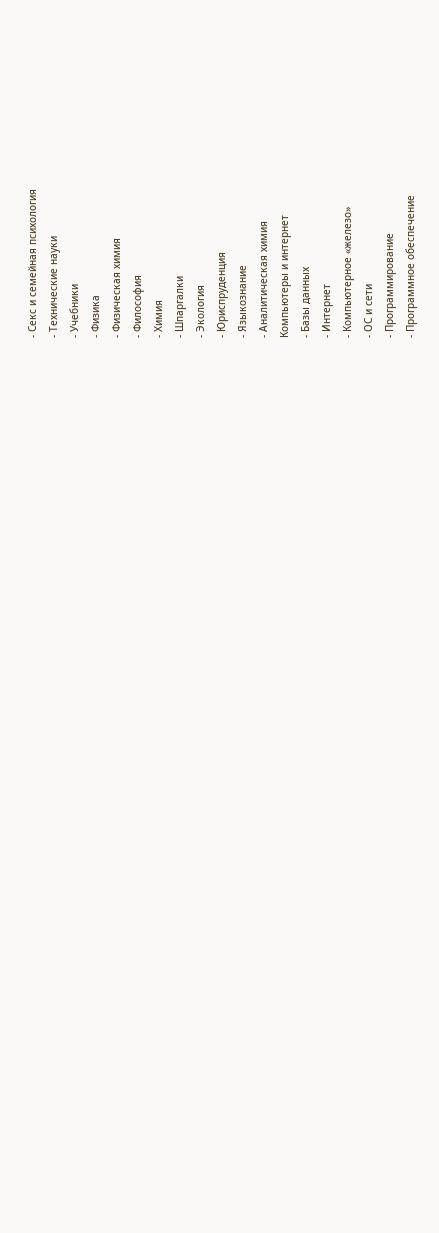- Секс и семейная психология
- Технические науки
- Учебники
- Физика
- Физическая химия
- Философия
- Химия
- Шпаргалки
- Экология
- Юриспруденция
- Языкознание
- Аналитическая химия
Компьютеры и интернет
- Базы данных
- Интернет
- Компьютерное «железо»
- ОС и сети
- Программирование
- Программное обеспечение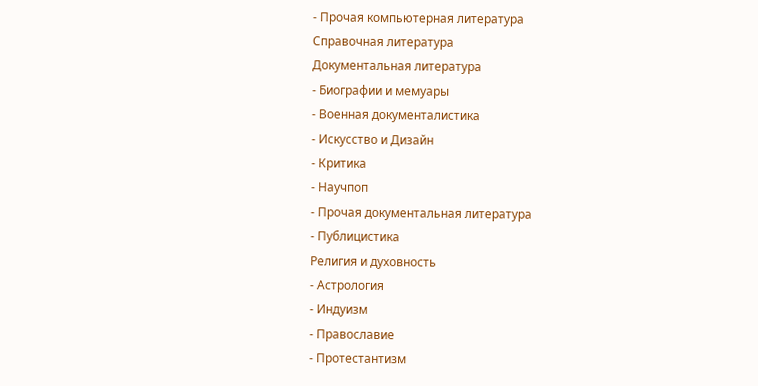- Прочая компьютерная литература
Справочная литература
Документальная литература
- Биографии и мемуары
- Военная документалистика
- Искусство и Дизайн
- Критика
- Научпоп
- Прочая документальная литература
- Публицистика
Религия и духовность
- Астрология
- Индуизм
- Православие
- Протестантизм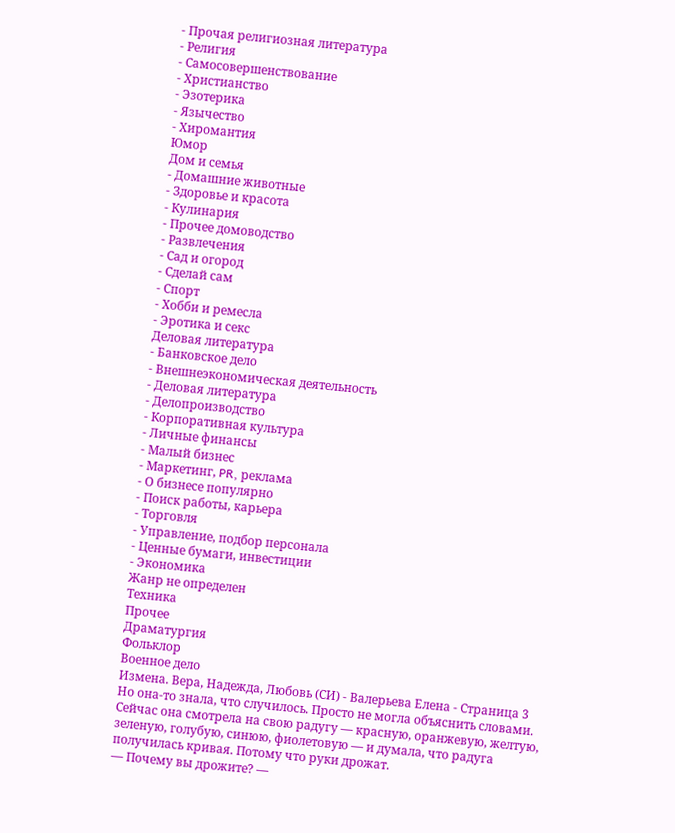- Прочая религиозная литература
- Религия
- Самосовершенствование
- Христианство
- Эзотерика
- Язычество
- Хиромантия
Юмор
Дом и семья
- Домашние животные
- Здоровье и красота
- Кулинария
- Прочее домоводство
- Развлечения
- Сад и огород
- Сделай сам
- Спорт
- Хобби и ремесла
- Эротика и секс
Деловая литература
- Банковское дело
- Внешнеэкономическая деятельность
- Деловая литература
- Делопроизводство
- Корпоративная культура
- Личные финансы
- Малый бизнес
- Маркетинг, PR, реклама
- О бизнесе популярно
- Поиск работы, карьера
- Торговля
- Управление, подбор персонала
- Ценные бумаги, инвестиции
- Экономика
Жанр не определен
Техника
Прочее
Драматургия
Фольклор
Военное дело
Измена. Вера, Надежда, Любовь (СИ) - Валерьева Елена - Страница 3
Но она-то знала, что случилось. Просто не могла объяснить словами.
Сейчас она смотрела на свою радугу — красную, оранжевую, желтую, зеленую, голубую, синюю, фиолетовую — и думала, что радуга получилась кривая. Потому что руки дрожат.
— Почему вы дрожите? —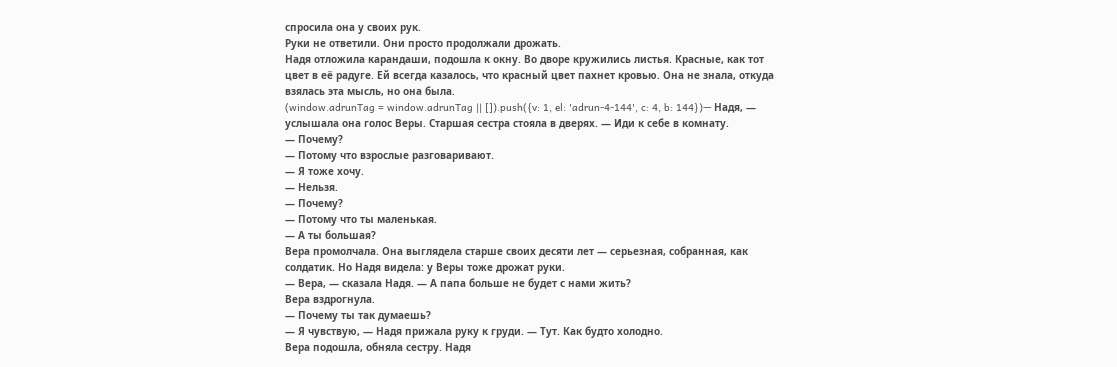спросила она у своих рук.
Руки не ответили. Они просто продолжали дрожать.
Надя отложила карандаши, подошла к окну. Во дворе кружились листья. Красные, как тот цвет в её радуге. Ей всегда казалось, что красный цвет пахнет кровью. Она не знала, откуда взялась эта мысль, но она была.
(window.adrunTag = window.adrunTag || []).push({v: 1, el: 'adrun-4-144', c: 4, b: 144})— Надя, — услышала она голос Веры. Старшая сестра стояла в дверях. — Иди к себе в комнату.
— Почему?
— Потому что взрослые разговаривают.
— Я тоже хочу.
— Нельзя.
— Почему?
— Потому что ты маленькая.
— А ты большая?
Вера промолчала. Она выглядела старше своих десяти лет — серьезная, собранная, как солдатик. Но Надя видела: у Веры тоже дрожат руки.
— Вера, — сказала Надя. — А папа больше не будет с нами жить?
Вера вздрогнула.
— Почему ты так думаешь?
— Я чувствую, — Надя прижала руку к груди. — Тут. Как будто холодно.
Вера подошла, обняла сестру. Надя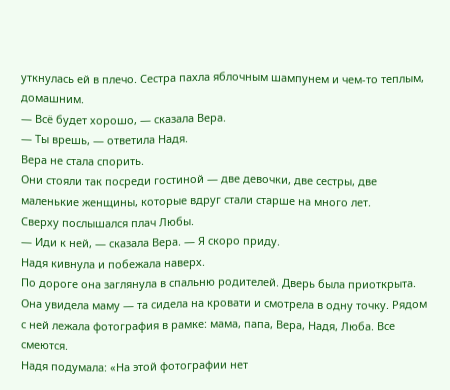уткнулась ей в плечо. Сестра пахла яблочным шампунем и чем-то теплым, домашним.
— Всё будет хорошо, — сказала Вера.
— Ты врешь, — ответила Надя.
Вера не стала спорить.
Они стояли так посреди гостиной — две девочки, две сестры, две маленькие женщины, которые вдруг стали старше на много лет.
Сверху послышался плач Любы.
— Иди к ней, — сказала Вера. — Я скоро приду.
Надя кивнула и побежала наверх.
По дороге она заглянула в спальню родителей. Дверь была приоткрыта. Она увидела маму — та сидела на кровати и смотрела в одну точку. Рядом с ней лежала фотография в рамке: мама, папа, Вера, Надя, Люба. Все смеются.
Надя подумала: «На этой фотографии нет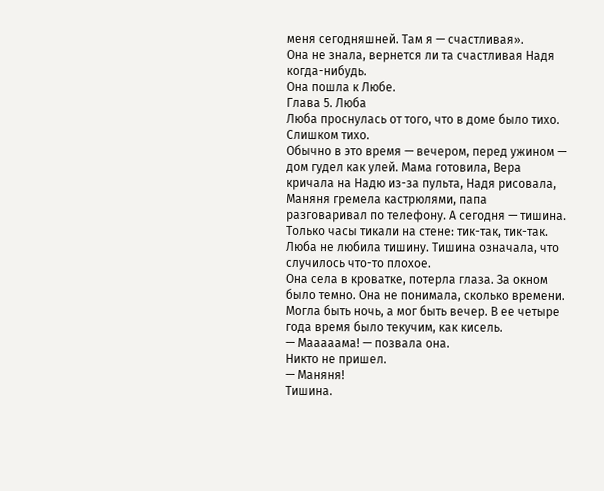меня сегодняшней. Там я — счастливая».
Она не знала, вернется ли та счастливая Надя когда-нибудь.
Она пошла к Любе.
Глава 5. Люба
Люба проснулась от того, что в доме было тихо. Слишком тихо.
Обычно в это время — вечером, перед ужином — дом гудел как улей. Мама готовила, Вера кричала на Надю из-за пульта, Надя рисовала, Маняня гремела кастрюлями, папа разговаривал по телефону. А сегодня — тишина. Только часы тикали на стене: тик-так, тик-так.
Люба не любила тишину. Тишина означала, что случилось что-то плохое.
Она села в кроватке, потерла глаза. За окном было темно. Она не понимала, сколько времени. Могла быть ночь, а мог быть вечер. В ее четыре года время было текучим, как кисель.
— Мааааама! — позвала она.
Никто не пришел.
— Маняня!
Тишина.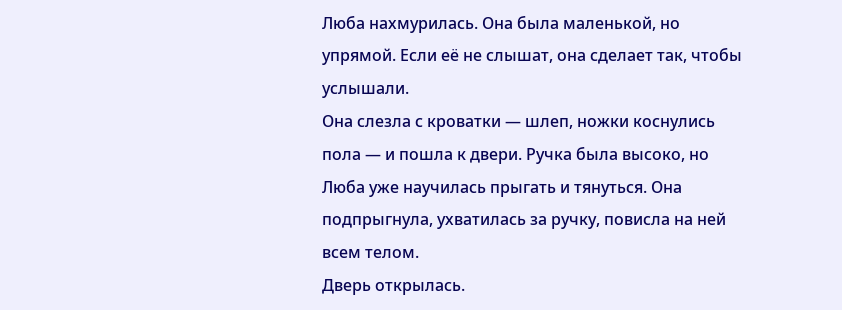Люба нахмурилась. Она была маленькой, но упрямой. Если её не слышат, она сделает так, чтобы услышали.
Она слезла с кроватки — шлеп, ножки коснулись пола — и пошла к двери. Ручка была высоко, но Люба уже научилась прыгать и тянуться. Она подпрыгнула, ухватилась за ручку, повисла на ней всем телом.
Дверь открылась.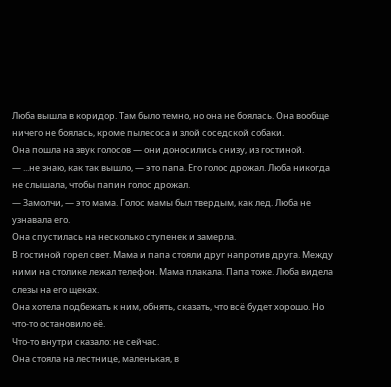Люба вышла в коридор. Там было темно, но она не боялась. Она вообще ничего не боялась, кроме пылесоса и злой соседской собаки.
Она пошла на звук голосов — они доносились снизу, из гостиной.
— ...не знаю, как так вышло, — это папа. Его голос дрожал. Люба никогда не слышала, чтобы папин голос дрожал.
— Замолчи, — это мама. Голос мамы был твердым, как лед. Люба не узнавала его.
Она спустилась на несколько ступенек и замерла.
В гостиной горел свет. Мама и папа стояли друг напротив друга. Между ними на столике лежал телефон. Мама плакала. Папа тоже. Люба видела слезы на его щеках.
Она хотела подбежать к ним, обнять, сказать, что всё будет хорошо. Но что-то остановило её.
Что-то внутри сказало: не сейчас.
Она стояла на лестнице, маленькая, в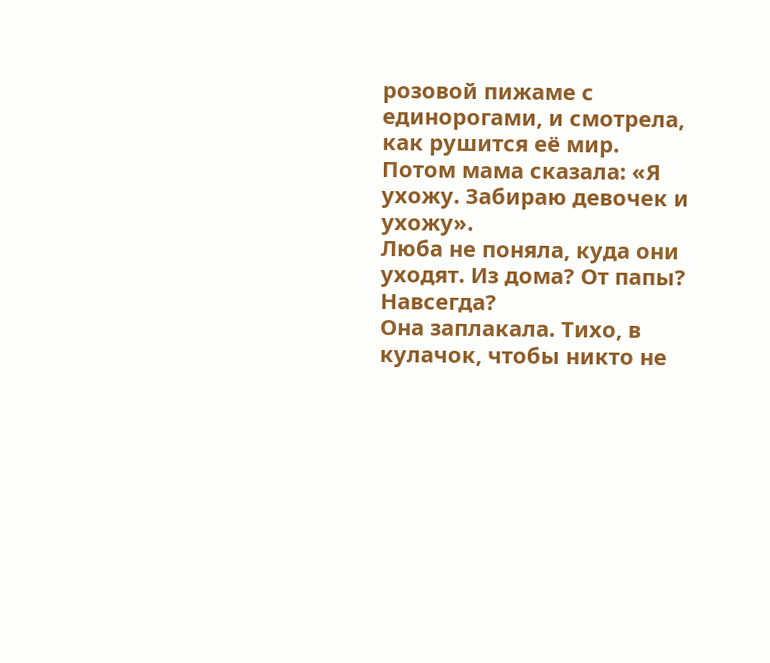розовой пижаме с единорогами, и смотрела, как рушится её мир.
Потом мама сказала: «Я ухожу. Забираю девочек и ухожу».
Люба не поняла, куда они уходят. Из дома? От папы? Навсегда?
Она заплакала. Тихо, в кулачок, чтобы никто не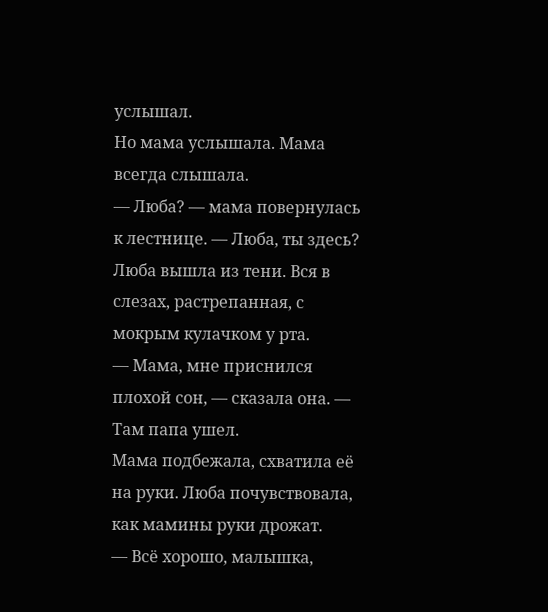услышал.
Но мама услышала. Мама всегда слышала.
— Люба? — мама повернулась к лестнице. — Люба, ты здесь?
Люба вышла из тени. Вся в слезах, растрепанная, с мокрым кулачком у рта.
— Мама, мне приснился плохой сон, — сказала она. — Там папа ушел.
Мама подбежала, схватила её на руки. Люба почувствовала, как мамины руки дрожат.
— Всё хорошо, малышка,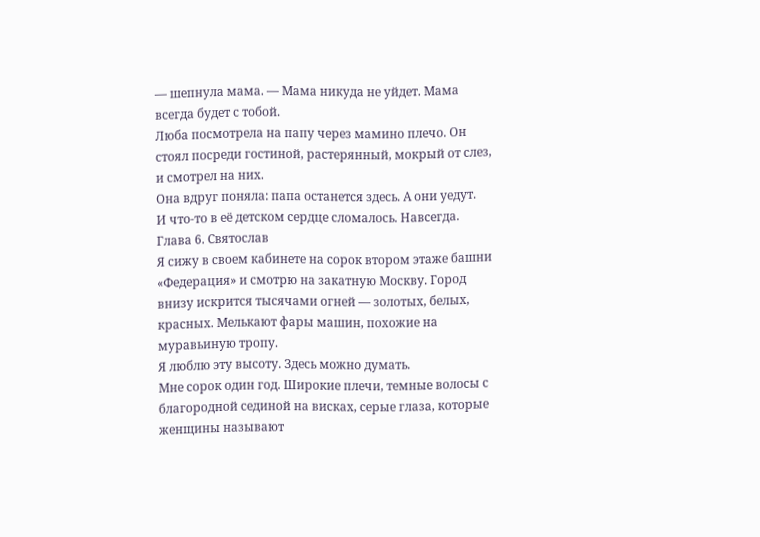— шепнула мама. — Мама никуда не уйдет. Мама всегда будет с тобой.
Люба посмотрела на папу через мамино плечо. Он стоял посреди гостиной, растерянный, мокрый от слез, и смотрел на них.
Она вдруг поняла: папа останется здесь. А они уедут.
И что-то в её детском сердце сломалось. Навсегда.
Глава 6. Святослав
Я сижу в своем кабинете на сорок втором этаже башни «Федерация» и смотрю на закатную Москву. Город внизу искрится тысячами огней — золотых, белых, красных. Мелькают фары машин, похожие на муравьиную тропу.
Я люблю эту высоту. Здесь можно думать.
Мне сорок один год. Широкие плечи, темные волосы с благородной сединой на висках, серые глаза, которые женщины называют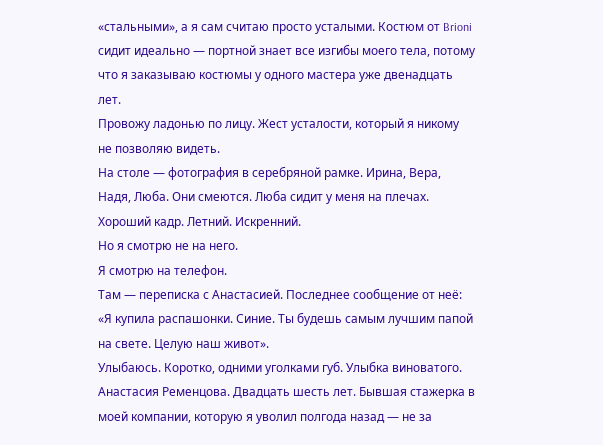«стальными», а я сам считаю просто усталыми. Костюм от Brioni сидит идеально — портной знает все изгибы моего тела, потому что я заказываю костюмы у одного мастера уже двенадцать лет.
Провожу ладонью по лицу. Жест усталости, который я никому не позволяю видеть.
На столе — фотография в серебряной рамке. Ирина, Вера, Надя, Люба. Они смеются. Люба сидит у меня на плечах. Хороший кадр. Летний. Искренний.
Но я смотрю не на него.
Я смотрю на телефон.
Там — переписка с Анастасией. Последнее сообщение от неё: «Я купила распашонки. Синие. Ты будешь самым лучшим папой на свете. Целую наш живот».
Улыбаюсь. Коротко, одними уголками губ. Улыбка виноватого.
Анастасия Ременцова. Двадцать шесть лет. Бывшая стажерка в моей компании, которую я уволил полгода назад — не за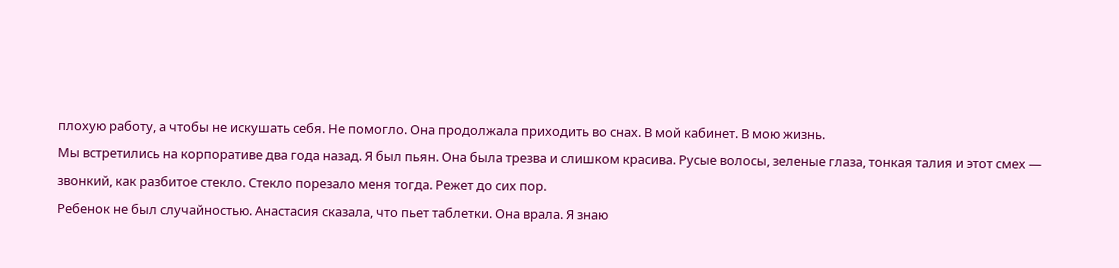плохую работу, а чтобы не искушать себя. Не помогло. Она продолжала приходить во снах. В мой кабинет. В мою жизнь.
Мы встретились на корпоративе два года назад. Я был пьян. Она была трезва и слишком красива. Русые волосы, зеленые глаза, тонкая талия и этот смех — звонкий, как разбитое стекло. Стекло порезало меня тогда. Режет до сих пор.
Ребенок не был случайностью. Анастасия сказала, что пьет таблетки. Она врала. Я знаю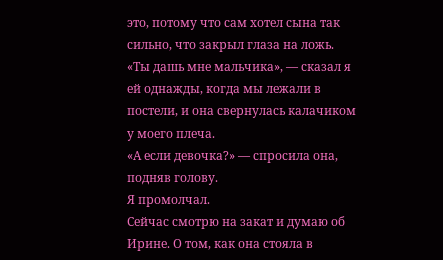это, потому что сам хотел сына так сильно, что закрыл глаза на ложь.
«Ты дашь мне мальчика», — сказал я ей однажды, когда мы лежали в постели, и она свернулась калачиком у моего плеча.
«А если девочка?» — спросила она, подняв голову.
Я промолчал.
Сейчас смотрю на закат и думаю об Ирине. О том, как она стояла в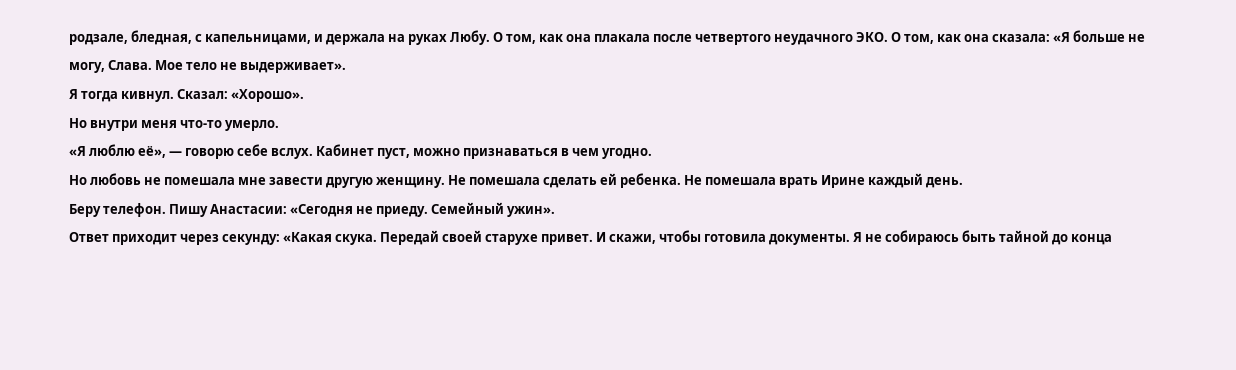родзале, бледная, с капельницами, и держала на руках Любу. О том, как она плакала после четвертого неудачного ЭКО. О том, как она сказала: «Я больше не могу, Слава. Мое тело не выдерживает».
Я тогда кивнул. Сказал: «Хорошо».
Но внутри меня что-то умерло.
«Я люблю её», — говорю себе вслух. Кабинет пуст, можно признаваться в чем угодно.
Но любовь не помешала мне завести другую женщину. Не помешала сделать ей ребенка. Не помешала врать Ирине каждый день.
Беру телефон. Пишу Анастасии: «Сегодня не приеду. Семейный ужин».
Ответ приходит через секунду: «Какая скука. Передай своей старухе привет. И скажи, чтобы готовила документы. Я не собираюсь быть тайной до конца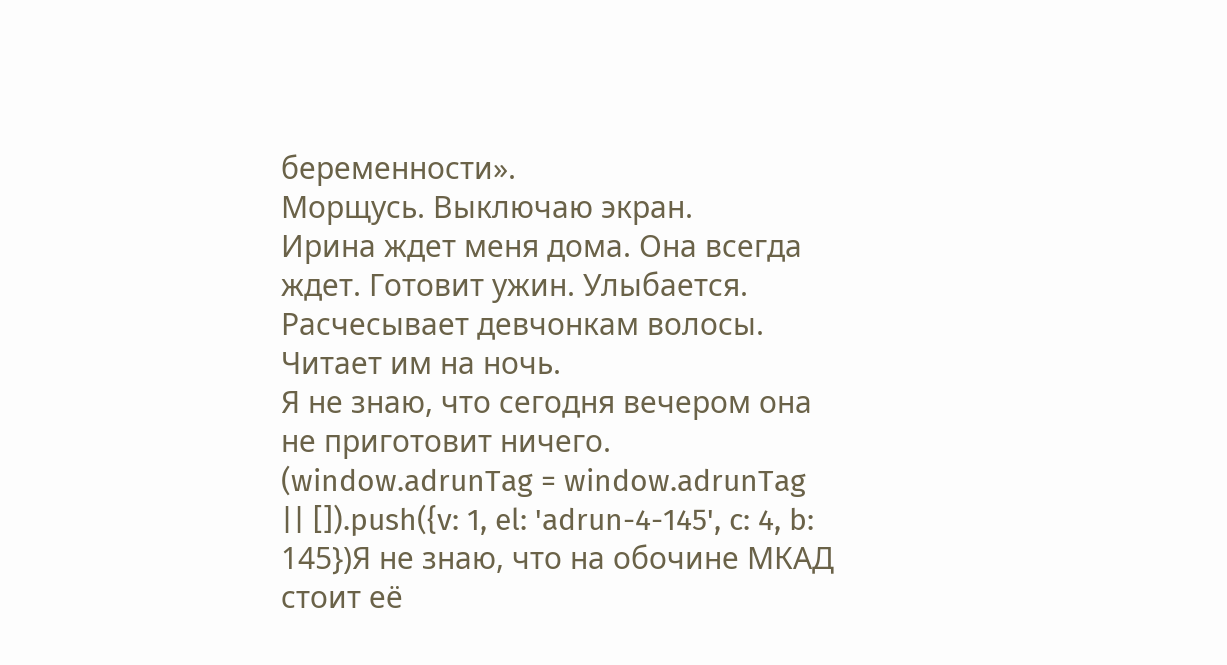беременности».
Морщусь. Выключаю экран.
Ирина ждет меня дома. Она всегда ждет. Готовит ужин. Улыбается. Расчесывает девчонкам волосы. Читает им на ночь.
Я не знаю, что сегодня вечером она не приготовит ничего.
(window.adrunTag = window.adrunTag || []).push({v: 1, el: 'adrun-4-145', c: 4, b: 145})Я не знаю, что на обочине МКАД стоит её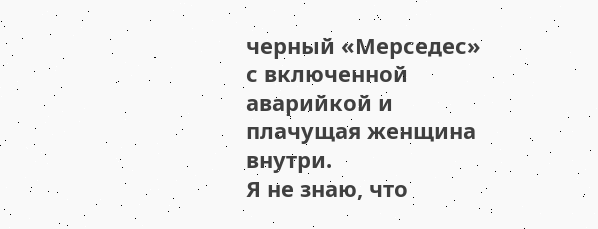черный «Мерседес» с включенной аварийкой и плачущая женщина внутри.
Я не знаю, что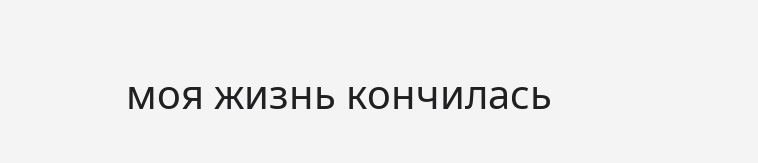моя жизнь кончилась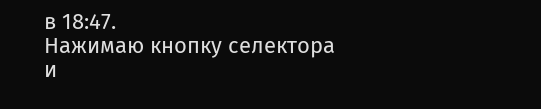в 18:47.
Нажимаю кнопку селектора и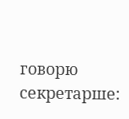говорю секретарше: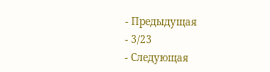- Предыдущая
- 3/23
- Следующая